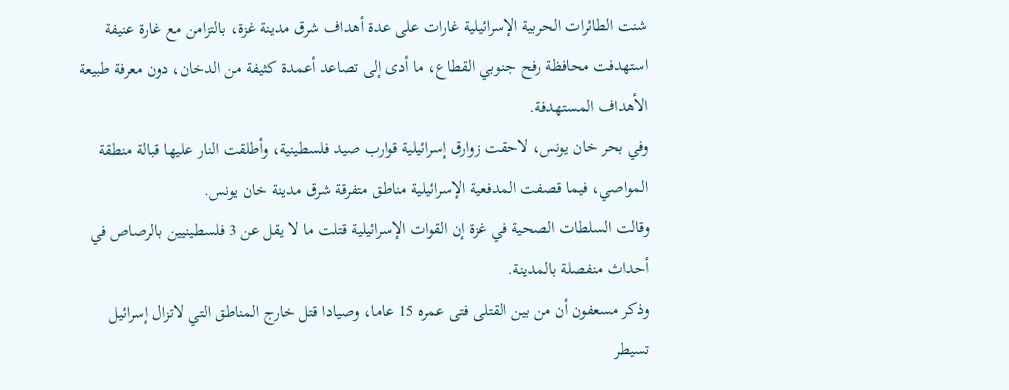شنت الطائرات الحربية الإسرائيلية غارات على عدة أهداف شرق مدينة غزة، بالتزامن مع غارة عنيفة استهدفت محافظة رفح جنوبي القطاع، ما أدى إلى تصاعد أعمدة كثيفة من الدخان، دون معرفة طبيعة الأهداف المستهدفة.
وفي بحر خان يونس، لاحقت زوارق إسرائيلية قوارب صيد فلسطينية، وأطلقت النار عليها قبالة منطقة المواصي، فيما قصفت المدفعية الإسرائيلية مناطق متفرقة شرق مدينة خان يونس.
وقالت السلطات الصحية في غزة إن القوات الإسرائيلية قتلت ما لا يقل عن 3 فلسطينيين بالرصاص في أحداث منفصلة بالمدينة.
وذكر مسعفون أن من بين القتلى فتى عمره 15 عاما، وصيادا قتل خارج المناطق التي لاتزال إسرائيل تسيطر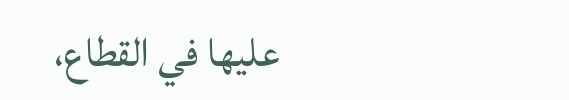عليها في القطاع،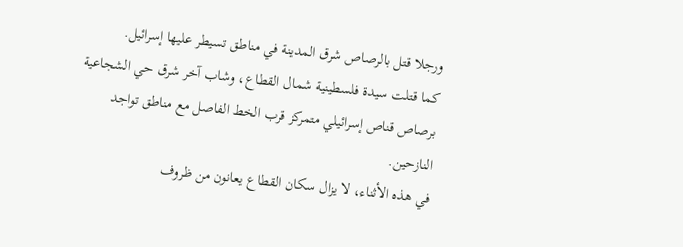ورجلا قتل بالرصاص شرق المدينة في مناطق تسيطر عليها إسرائيل.
كما قتلت سيدة فلسطينية شمال القطاع، وشاب آخر شرق حي الشجاعية برصاص قناص إسرائيلي متمركز قرب الخط الفاصل مع مناطق تواجد النازحين.
في هذه الأثناء، لا يزال سكان القطاع يعانون من ظروف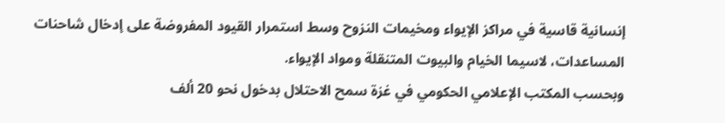إنسانية قاسية في مراكز الإيواء ومخيمات النزوح وسط استمرار القيود المفروضة على إدخال شاحنات المساعدات، لاسيما الخيام والبيوت المتنقلة ومواد الإيواء.
وبحسب المكتب الإعلامي الحكومي في غزة سمح الاحتلال بدخول نحو 20 ألف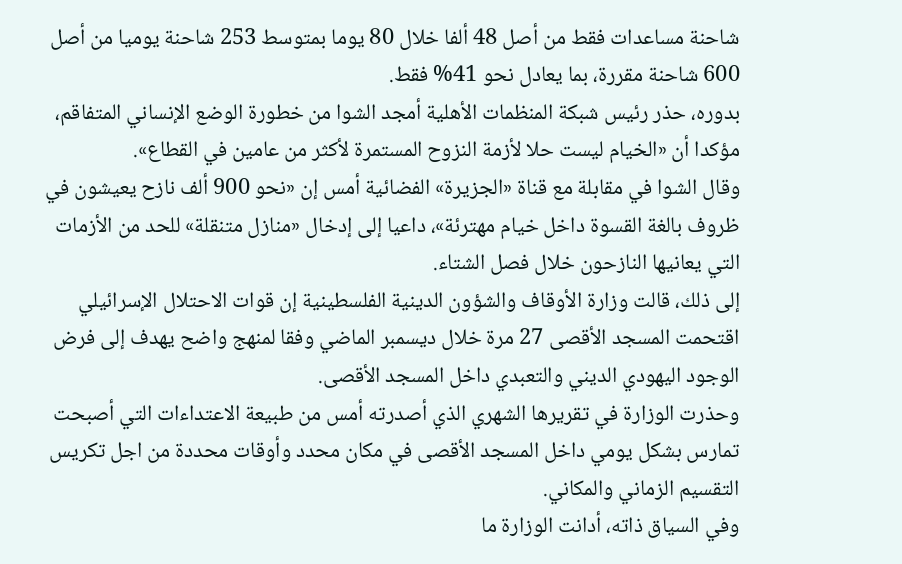شاحنة مساعدات فقط من أصل 48 ألفا خلال 80 يوما بمتوسط 253 شاحنة يوميا من أصل 600 شاحنة مقررة، بما يعادل نحو 41% فقط.
بدوره، حذر رئيس شبكة المنظمات الأهلية أمجد الشوا من خطورة الوضع الإنساني المتفاقم، مؤكدا أن «الخيام ليست حلا لأزمة النزوح المستمرة لأكثر من عامين في القطاع».
وقال الشوا في مقابلة مع قناة «الجزيرة» الفضائية أمس إن «نحو 900 ألف نازح يعيشون في ظروف بالغة القسوة داخل خيام مهترئة»، داعيا إلى إدخال «منازل متنقلة» للحد من الأزمات التي يعانيها النازحون خلال فصل الشتاء.
إلى ذلك، قالت وزارة الأوقاف والشؤون الدينية الفلسطينية إن قوات الاحتلال الإسرائيلي اقتحمت المسجد الأقصى 27 مرة خلال ديسمبر الماضي وفقا لمنهج واضح يهدف إلى فرض الوجود اليهودي الديني والتعبدي داخل المسجد الأقصى.
وحذرت الوزارة في تقريرها الشهري الذي أصدرته أمس من طبيعة الاعتداءات التي أصبحت تمارس بشكل يومي داخل المسجد الأقصى في مكان محدد وأوقات محددة من اجل تكريس التقسيم الزماني والمكاني.
وفي السياق ذاته، أدانت الوزارة ما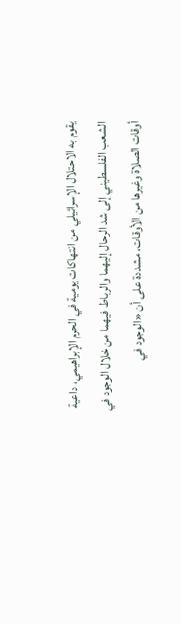يقوم به الاحتلال الإسرائيلي من انتهاكات يومية في الحرم الإبراهيمي، داعية الشعب الفلسطيني إلى شد الرحال إليهما والرباط فيهما من خلال الوجود في أوقات الصلاة وغيرها من الأوقات، مشددة على أن «الوجود في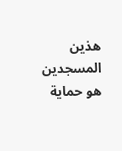هذين المسجدين هو حماية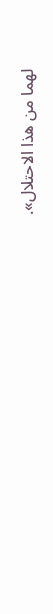لهما من هذا الاحتلال».